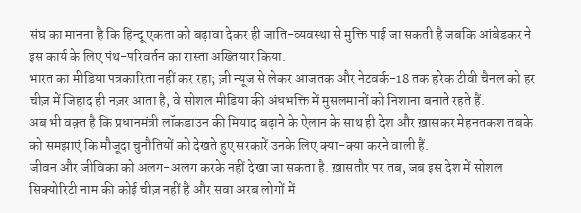संघ का मानना है कि हिन्दू एकता को बढ़ावा देकर ही जाति-व्यवस्था से मुक्ति पाई जा सकती है जबकि आंबेडकर ने इस कार्य के लिए पंथ-परिवर्तन का रास्ता अख्तियार किया.
भारत का मीडिया पत्रकारिता नहीं कर रहा; ज़ी न्यूज से लेकर आजतक और नेटवर्क-18 तक हरेक टीवी चैनल को हर चीज़ में जिहाद ही नज़र आता है, वे सोशल मीडिया की अंधभक्ति में मुसलमानों को निशाना बनाते रहते हैं.
अब भी वक़्त है कि प्रधानमंत्री लॉकडाउन की मियाद बढ़ाने के ऐलान के साथ ही देश और ख़ासकर मेहनतकश तबके को समझाएं कि मौजूदा चुनौतियों को देखते हुए सरकारें उनके लिए क्या-क्या करने वाली हैं.
जीवन और जीविका को अलग-अलग करके नहीं देखा जा सकता है. ख़ासतौर पर तब, जब इस देश में सोशल सिक्योरिटी नाम की कोई चीज़ नहीं है और सवा अरब लोगों में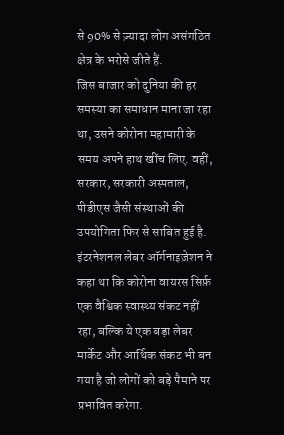से 90% से ज़्यादा लोग असंगठित क्षेत्र के भरोसे जीते हैं.
जिस बाजार को दुनिया की हर समस्या का समाधान माना जा रहा था, उसने कोरोना महामारी के समय अपने हाथ खींच लिए. वहीं, सरकार, सरकारी अस्पताल, पीडीएस जैसी संस्थाओं की उपयोगिता फिर से साबित हुई है.
इंटरनेशनल लेबर ऑर्गनाइज़ेशन ने कहा था कि कोरोना वायरस सिर्फ़ एक वैश्विक स्वास्थ्य संकट नहीं रहा, बल्कि ये एक बड़ा लेबर मार्केट और आर्थिक संकट भी बन गया है जो लोगों को बड़े पैमाने पर प्रभावित करेगा.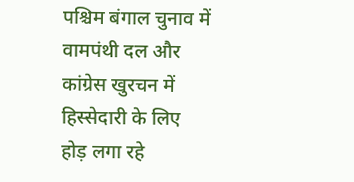पश्चिम बंगाल चुनाव में वामपंथी दल और कांग्रेस खुरचन में हिस्सेदारी के लिए होड़ लगा रहे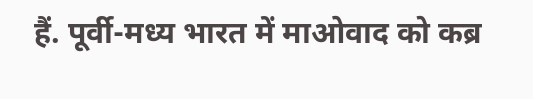हैं. पूर्वी-मध्य भारत में माओवाद को कब्र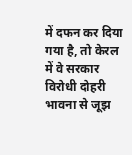में दफन कर दिया गया है, तो केरल में वे सरकार विरोधी दोहरी भावना से जूझ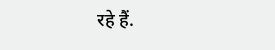रहे हैं.